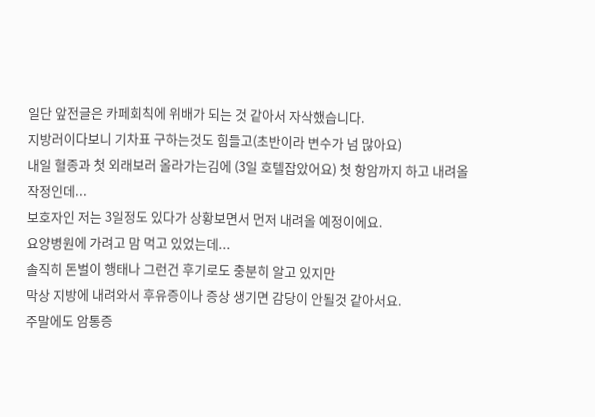일단 앞전글은 카페회칙에 위배가 되는 것 같아서 자삭했습니다.
지방러이다보니 기차표 구하는것도 힘들고(초반이라 변수가 넘 많아요)
내일 혈종과 첫 외래보러 올라가는김에 (3일 호텔잡았어요) 첫 항암까지 하고 내려올 작정인데...
보호자인 저는 3일정도 있다가 상황보면서 먼저 내려올 예정이에요.
요양병원에 가려고 맘 먹고 있었는데...
솔직히 돈벌이 행태나 그런건 후기로도 충분히 알고 있지만
막상 지방에 내려와서 후유증이나 증상 생기면 감당이 안될것 같아서요.
주말에도 암통증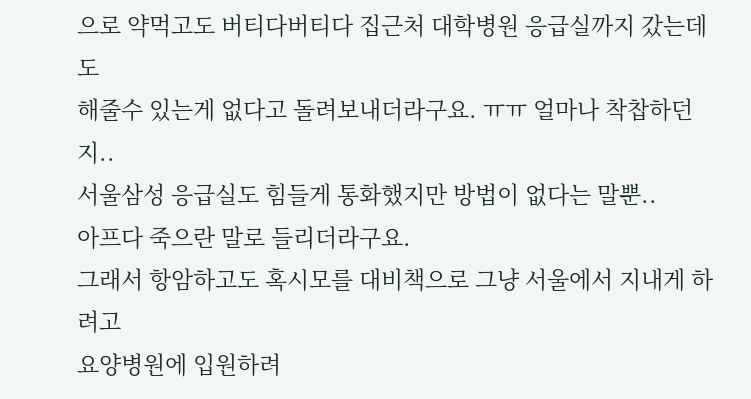으로 약먹고도 버티다버티다 집근처 대학병원 응급실까지 갔는데도
해줄수 있는게 없다고 돌려보내더라구요. ㅠㅠ 얼마나 착찹하던지..
서울삼성 응급실도 힘들게 통화했지만 방법이 없다는 말뿐..
아프다 죽으란 말로 들리더라구요.
그래서 항암하고도 혹시모를 대비책으로 그냥 서울에서 지내게 하려고
요양병원에 입원하려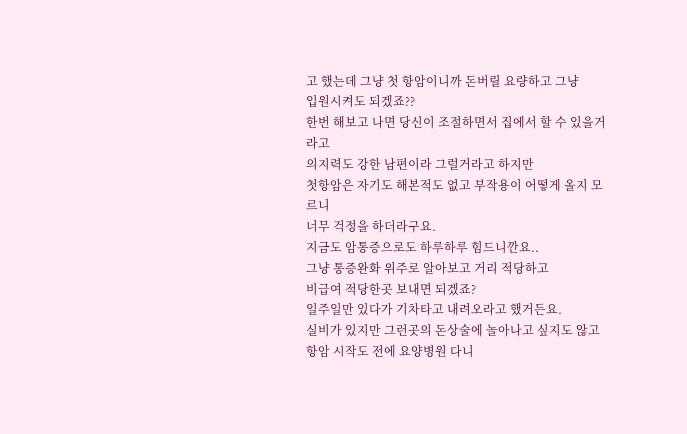고 했는데 그냥 첫 항암이니까 돈버릴 요량하고 그냥
입원시켜도 되겠죠??
한번 해보고 나면 당신이 조절하면서 집에서 할 수 있을거라고
의지력도 강한 남편이라 그럴거라고 하지만
첫항암은 자기도 해본적도 없고 부작용이 어떻게 올지 모르니
너무 걱정을 하더라구요.
지금도 암통증으로도 하루하루 힘드니깐요..
그냥 통증완화 위주로 알아보고 거리 적당하고
비급여 적당한곳 보내면 되겠죠?
일주일만 있다가 기차타고 내려오라고 했거든요.
실비가 있지만 그런곳의 돈상술에 놀아나고 싶지도 않고
항암 시작도 전에 요양병원 다니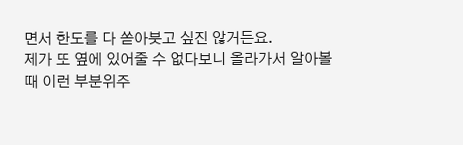면서 한도를 다 쏟아붓고 싶진 않거든요.
제가 또 옆에 있어줄 수 없다보니 올라가서 알아볼때 이런 부분위주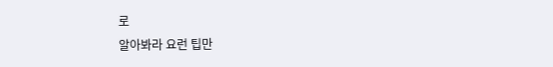로
알아봐라 요런 팁만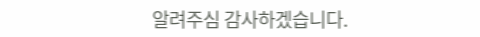알려주심 감사하겠습니다.